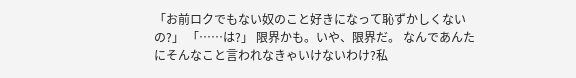「お前ロクでもない奴のこと好きになって恥ずかしくないの?」 「……は?」 限界かも。いや、限界だ。 なんであんたにそんなこと言われなきゃいけないわけ?私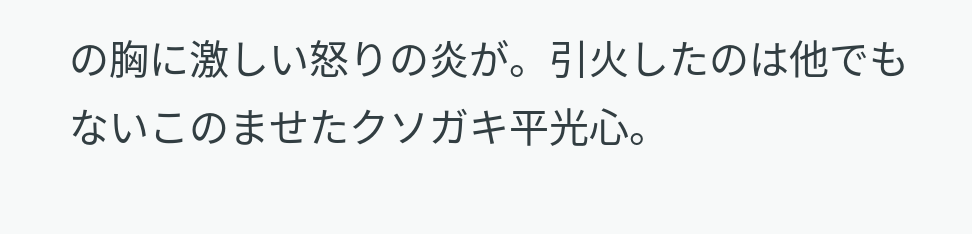の胸に激しい怒りの炎が。引火したのは他でもないこのませたクソガキ平光心。